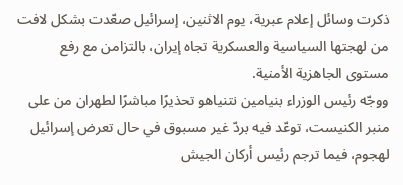ذكرت وسائل إعلام عبرية، يوم الاثنين، إسرائيل صعّدت بشكل لافت من لهجتها السياسية والعسكرية تجاه إيران، بالتزامن مع رفع مستوى الجاهزية الأمنية.
ووجّه رئيس الوزراء بنيامين نتنياهو تحذيرًا مباشرًا لطهران من على منبر الكنيست، توعّد فيه بردّ غير مسبوق في حال تعرض إسرائيل لهجوم، فيما ترجم رئيس أركان الجيش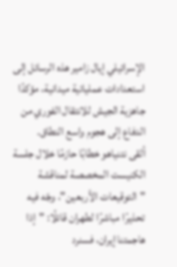الإسرائيلي إيال زامير هذه الرسائل إلى استعدادات عملياتية ميدانية، مؤكدًا جاهزية الجيش للانتقال الفوري من الدفاع إلى هجوم واسع النطاق.
ألقى نتنياهو خطابًا حازمًا خلال جلسة الكنيست المخصصة لمناقشة "التوقيعات الأربعين"، وجّه فيه تحذيرًا مباشرًا لطهران قائلًا: "إذا هاجمتنا إيران، فسنرد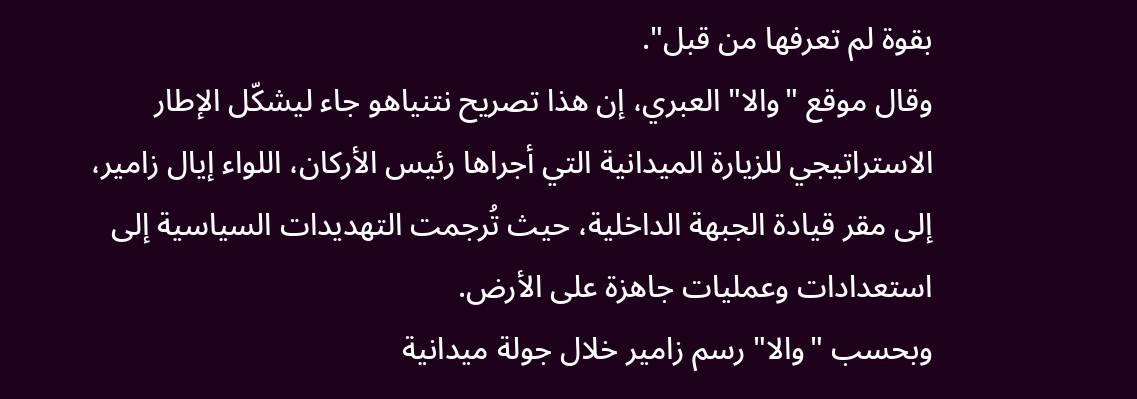بقوة لم تعرفها من قبل".
وقال موقع "والا" العبري، إن هذا تصريح نتنياهو جاء ليشكّل الإطار الاستراتيجي للزيارة الميدانية التي أجراها رئيس الأركان، اللواء إيال زامير، إلى مقر قيادة الجبهة الداخلية، حيث تُرجمت التهديدات السياسية إلى استعدادات وعمليات جاهزة على الأرض.
وبحسب "والا" رسم زامير خلال جولة ميدانية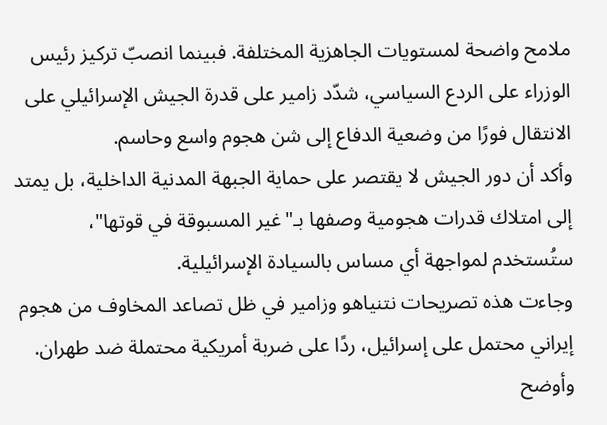ملامح واضحة لمستويات الجاهزية المختلفة. فبينما انصبّ تركيز رئيس الوزراء على الردع السياسي، شدّد زامير على قدرة الجيش الإسرائيلي على الانتقال فورًا من وضعية الدفاع إلى شن هجوم واسع وحاسم.
وأكد أن دور الجيش لا يقتصر على حماية الجبهة المدنية الداخلية، بل يمتد إلى امتلاك قدرات هجومية وصفها بـ"غير المسبوقة في قوتها"، ستُستخدم لمواجهة أي مساس بالسيادة الإسرائيلية.
وجاءت هذه تصريحات نتنياهو وزامير في ظل تصاعد المخاوف من هجوم إيراني محتمل على إسرائيل، ردًا على ضربة أمريكية محتملة ضد طهران.
وأوضح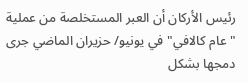رئيس الأركان أن العبر المستخلصة من عملية "عام كالافي" في يونيو/ حزيران الماضي جرى دمجها بشكل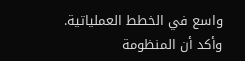واسع في الخطط العملياتية.
وأكد أن المنظومة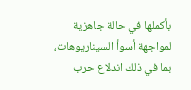بأكملها في حالة جاهزية لمواجهة أسوأ السيناريوهات، بما في ذلك اندلاع حرب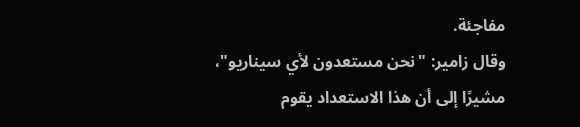مفاجئة.
وقال زامير: "نحن مستعدون لأي سيناريو"، مشيرًا إلى أن هذا الاستعداد يقوم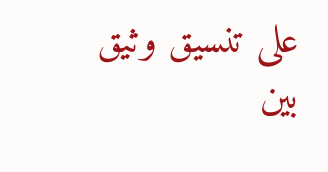على تنسيق وثيق بين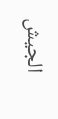الجيش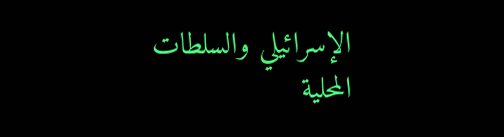الإسرائيلي والسلطات المحلية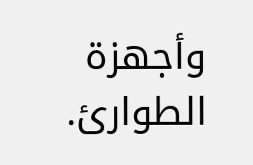وأجهزة الطوارئ.